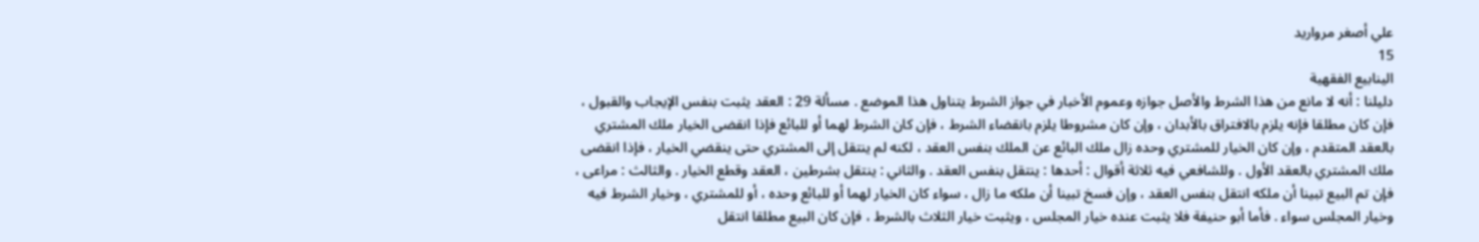علي أصغر مرواريد
15
الينابيع الفقهية
دليلنا : أنه لا مانع من هذا الشرط والأصل جوازه وعموم الأخبار في جواز الشرط يتناول هذا الموضع . مسألة 29 : العقد يثبت بنفس الإيجاب والقبول ، فإن كان مطلقا فإنه يلزم بالافتراق بالأبدان ، وإن كان مشروطا يلزم بانقضاء الشرط ، فإن كان الشرط لهما أو للبائع فإذا انقضى الخيار ملك المشتري بالعقد المتقدم ، وإن كان الخيار للمشتري وحده زال ملك البائع عن الملك بنفس العقد ، لكنه لم ينتقل إلى المشتري حتى ينقضي الخيار ، فإذا انقضى ملك المشتري بالعقد الأول . وللشافعي فيه ثلاثة أقوال : أحدها : ينتقل بنفس العقد . والثاني : ينتقل بشرطين ، العقد وقطع الخيار . والثالث : مراعى ، فإن تم البيع تبينا أن ملكه انتقل بنفس العقد ، وإن فسخ تبينا أن ملكه ما زال ، سواء كان الخيار لهما أو للبائع وحده ، أو للمشتري ، وخيار الشرط فيه وخيار المجلس سواء . فأما أبو حنيفة فلا يثبت عنده خيار المجلس ، ويثبت خيار الثلاث بالشرط ، فإن كان البيع مطلقا انتقل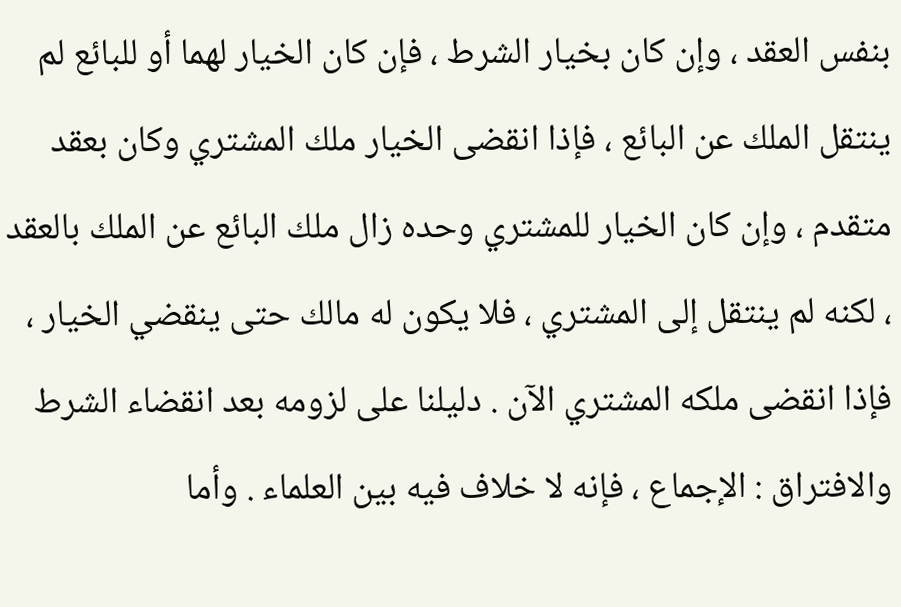بنفس العقد ، وإن كان بخيار الشرط ، فإن كان الخيار لهما أو للبائع لم ينتقل الملك عن البائع ، فإذا انقضى الخيار ملك المشتري وكان بعقد متقدم ، وإن كان الخيار للمشتري وحده زال ملك البائع عن الملك بالعقد ، لكنه لم ينتقل إلى المشتري ، فلا يكون له مالك حتى ينقضي الخيار ، فإذا انقضى ملكه المشتري الآن . دليلنا على لزومه بعد انقضاء الشرط والافتراق : الإجماع ، فإنه لا خلاف فيه بين العلماء . وأما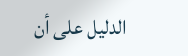الدليل على أن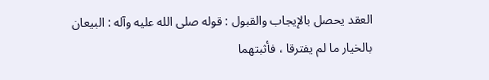العقد يحصل بالإيجاب والقبول : قوله صلى الله عليه وآله : البيعان بالخيار ما لم يفترقا ، فأثبتهما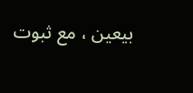بيعين ، مع ثبوت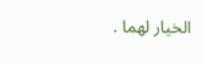الخيار لهما .